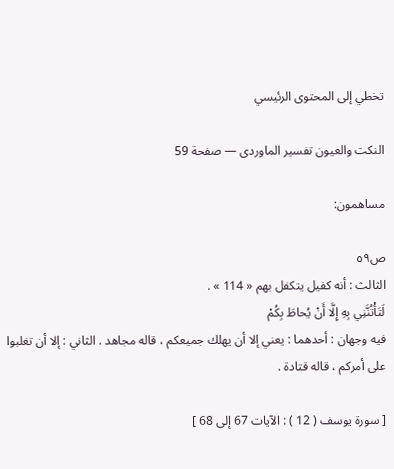تخطي إلى المحتوى الرئيسي

النكت والعيون تفسير الماوردى — صفحة 59

مساهمون:

ص٥٩
الثالث : أنه كفيل يتكفل بهم « 114 » .
لَتَأْتُنَّنِي بِهِ إِلَّا أَنْ يُحاطَ بِكُمْ
فيه وجهان : أحدهما : يعني إلا أن يهلك جميعكم ، قاله مجاهد . الثاني : إلا أن تغلبوا على أمركم ، قاله قتادة .

[ سورة يوسف ( 12 ) : الآيات 67 إلى 68 ]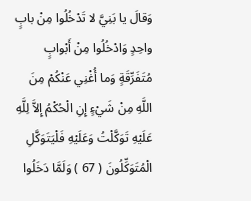وَقالَ يا بَنِيَّ لا تَدْخُلُوا مِنْ بابٍ واحِدٍ وَادْخُلُوا مِنْ أَبْوابٍ مُتَفَرِّقَةٍ وَما أُغْنِي عَنْكُمْ مِنَ اللَّهِ مِنْ شَيْءٍ إِنِ الْحُكْمُ إِلاَّ لِلَّهِ عَلَيْهِ تَوَكَّلْتُ وَعَلَيْهِ فَلْيَتَوَكَّلِ الْمُتَوَكِّلُونَ ( 67 ) وَلَمَّا دَخَلُوا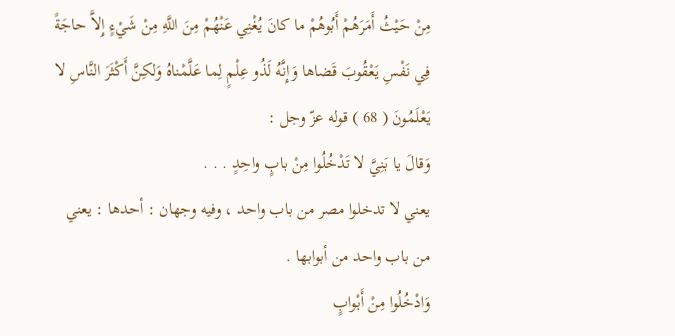مِنْ حَيْثُ أَمَرَهُمْ أَبُوهُمْ ما كانَ يُغْنِي عَنْهُمْ مِنَ اللَّهِ مِنْ شَيْءٍ إِلاَّ حاجَةً فِي نَفْسِ يَعْقُوبَ قَضاها وَإِنَّهُ لَذُو عِلْمٍ لِما عَلَّمْناهُ وَلكِنَّ أَكْثَرَ النَّاسِ لا يَعْلَمُونَ ( 68 ) قوله عزّ وجل :
وَقالَ يا بَنِيَّ لا تَدْخُلُوا مِنْ بابٍ واحِدٍ . . .
يعني لا تدخلوا مصر من باب واحد ، وفيه وجهان : أحدها : يعني من باب واحد من أبوابها .
وَادْخُلُوا مِنْ أَبْوابٍ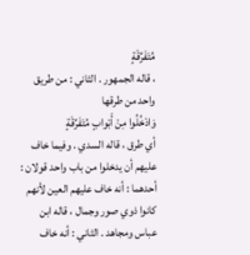مُتَفَرِّقَةٍ
، قاله الجمهور . الثاني : من طريق واحد من طرقها
وَادْخُلُوا مِنْ أَبْوابٍ مُتَفَرِّقَةٍ
أي طرق ، قاله السدي . وفيما خاف عليهم أن يدخلوا من باب واحد قولان : أحدهما : أنه خاف عليهم العين لأنهم كانوا ذوي صور وجمال ، قاله ابن عباس ومجاهد . الثاني : أنه خاف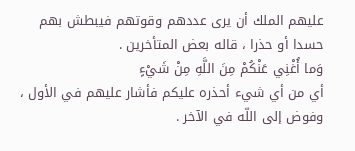عليهم الملك أن يرى عددهم وقوتهم فيبطش بهم حسدا أو حذرا ، قاله بعض المتأخرين .
وَما أُغْنِي عَنْكُمْ مِنَ اللَّهِ مِنْ شَيْءٍ
أي من أي شيء أحذره عليكم فأشار عليهم في الأول ، وفوض إلى اللّه في الآخر .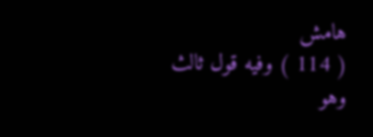هامش
( 114 ) وفيه قول ثالث وهو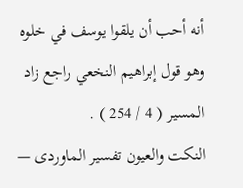أنه أحب أن يلقوا يوسف في خلوه وهو قول إبراهيم النخعي راجع زاد المسير ( 4 / 254 ) .
النكت والعيون تفسير الماوردى —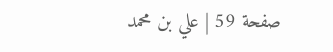صفحة 59 | علي بن محمد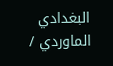البغدادي الماوردي /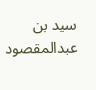سيد بن عبدالمقصود